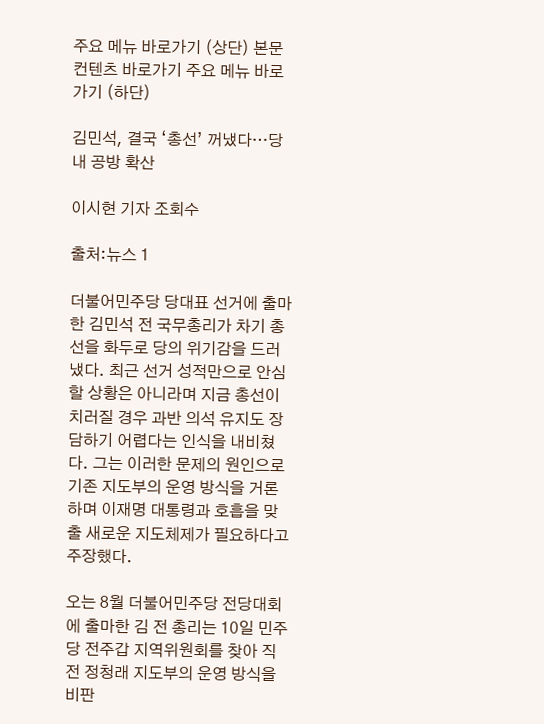주요 메뉴 바로가기 (상단) 본문 컨텐츠 바로가기 주요 메뉴 바로가기 (하단)

김민석, 결국 ‘총선’ 꺼냈다…당내 공방 확산

이시현 기자 조회수

출처:뉴스 1

더불어민주당 당대표 선거에 출마한 김민석 전 국무총리가 차기 총선을 화두로 당의 위기감을 드러냈다. 최근 선거 성적만으로 안심할 상황은 아니라며 지금 총선이 치러질 경우 과반 의석 유지도 장담하기 어렵다는 인식을 내비쳤다. 그는 이러한 문제의 원인으로 기존 지도부의 운영 방식을 거론하며 이재명 대통령과 호흡을 맞출 새로운 지도체제가 필요하다고 주장했다.

오는 8월 더불어민주당 전당대회에 출마한 김 전 총리는 10일 민주당 전주갑 지역위원회를 찾아 직전 정청래 지도부의 운영 방식을 비판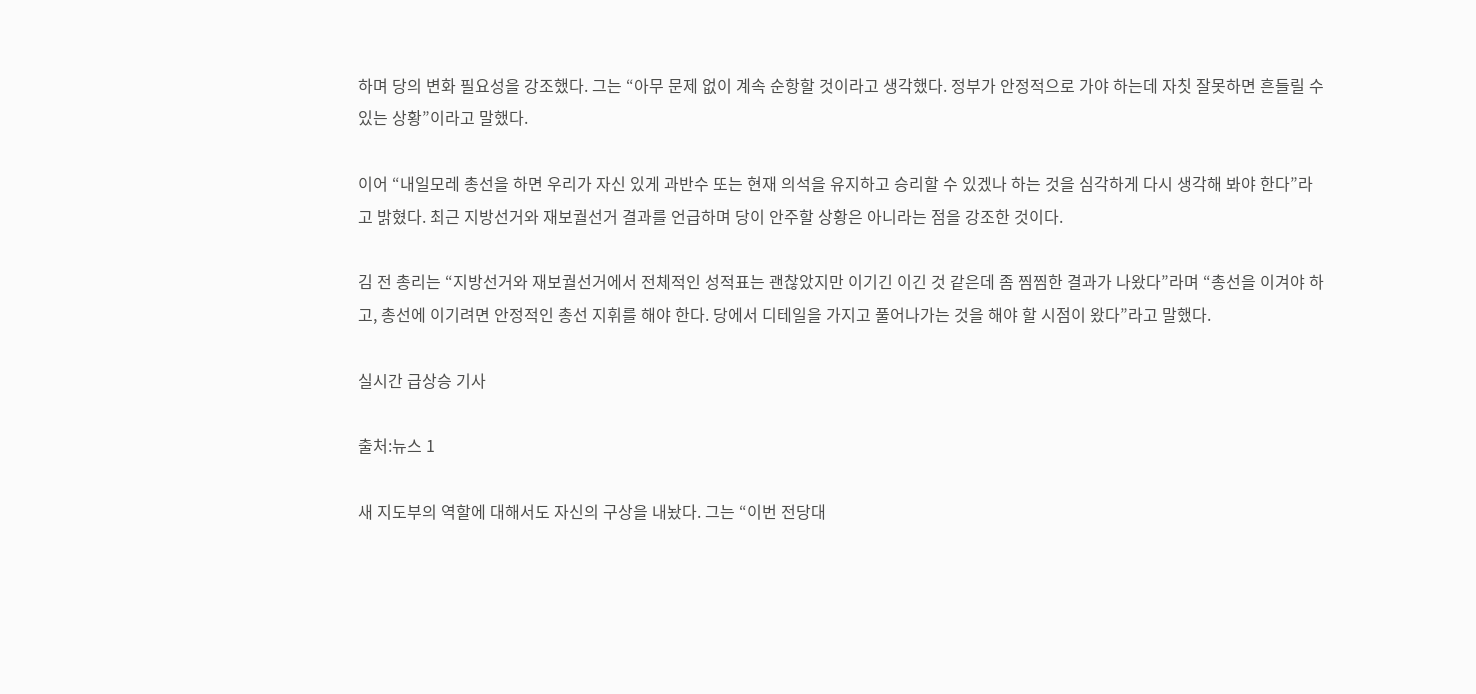하며 당의 변화 필요성을 강조했다. 그는 “아무 문제 없이 계속 순항할 것이라고 생각했다. 정부가 안정적으로 가야 하는데 자칫 잘못하면 흔들릴 수 있는 상황”이라고 말했다.

이어 “내일모레 총선을 하면 우리가 자신 있게 과반수 또는 현재 의석을 유지하고 승리할 수 있겠나 하는 것을 심각하게 다시 생각해 봐야 한다”라고 밝혔다. 최근 지방선거와 재보궐선거 결과를 언급하며 당이 안주할 상황은 아니라는 점을 강조한 것이다.

김 전 총리는 “지방선거와 재보궐선거에서 전체적인 성적표는 괜찮았지만 이기긴 이긴 것 같은데 좀 찜찜한 결과가 나왔다”라며 “총선을 이겨야 하고, 총선에 이기려면 안정적인 총선 지휘를 해야 한다. 당에서 디테일을 가지고 풀어나가는 것을 해야 할 시점이 왔다”라고 말했다.

실시간 급상승 기사

출처:뉴스 1

새 지도부의 역할에 대해서도 자신의 구상을 내놨다. 그는 “이번 전당대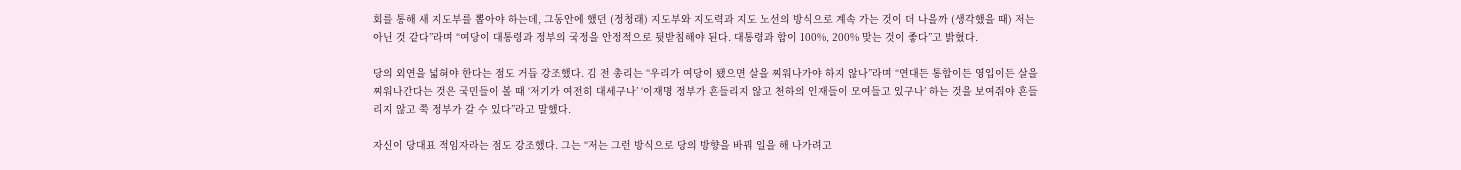회를 통해 새 지도부를 뽑아야 하는데, 그동안에 했던 (정청래) 지도부와 지도력과 지도 노선의 방식으로 계속 가는 것이 더 나을까 (생각했을 때) 저는 아닌 것 같다”라며 “여당이 대통령과 정부의 국정을 안정적으로 뒷받침해야 된다. 대통령과 합이 100%, 200% 맞는 것이 좋다”고 밝혔다.

당의 외연을 넓혀야 한다는 점도 거듭 강조했다. 김 전 총리는 “우리가 여당이 됐으면 살을 찌워나가야 하지 않나”라며 “연대든 통합이든 영입이든 살을 찌워나간다는 것은 국민들이 볼 때 ‘저기가 여전히 대세구나’ ‘이재명 정부가 흔들리지 않고 천하의 인재들이 모여들고 있구나’ 하는 것을 보여줘야 흔들리지 않고 쭉 정부가 갈 수 있다”라고 말했다.

자신이 당대표 적임자라는 점도 강조했다. 그는 “저는 그런 방식으로 당의 방향을 바꿔 일을 해 나가려고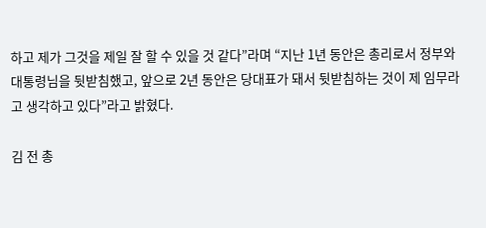하고 제가 그것을 제일 잘 할 수 있을 것 같다”라며 “지난 1년 동안은 총리로서 정부와 대통령님을 뒷받침했고, 앞으로 2년 동안은 당대표가 돼서 뒷받침하는 것이 제 임무라고 생각하고 있다”라고 밝혔다.

김 전 총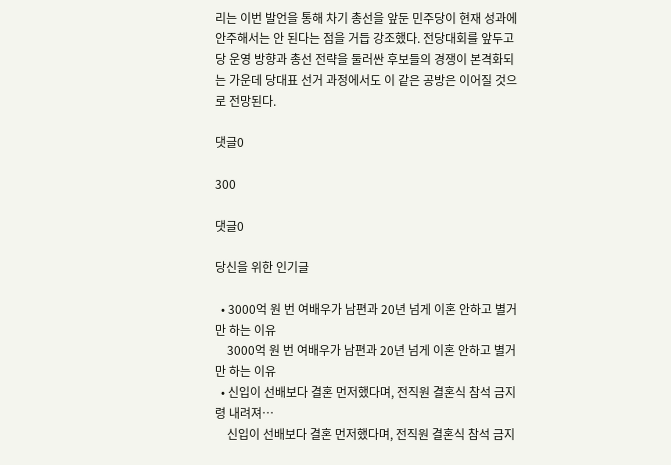리는 이번 발언을 통해 차기 총선을 앞둔 민주당이 현재 성과에 안주해서는 안 된다는 점을 거듭 강조했다. 전당대회를 앞두고 당 운영 방향과 총선 전략을 둘러싼 후보들의 경쟁이 본격화되는 가운데 당대표 선거 과정에서도 이 같은 공방은 이어질 것으로 전망된다.

댓글0

300

댓글0

당신을 위한 인기글

  • 3000억 원 번 여배우가 남편과 20년 넘게 이혼 안하고 별거만 하는 이유
    3000억 원 번 여배우가 남편과 20년 넘게 이혼 안하고 별거만 하는 이유
  • 신입이 선배보다 결혼 먼저했다며, 전직원 결혼식 참석 금지령 내려져…
    신입이 선배보다 결혼 먼저했다며, 전직원 결혼식 참석 금지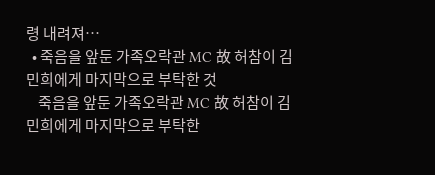령 내려져…
  • 죽음을 앞둔 가족오락관 MC 故 허참이 김민희에게 마지막으로 부탁한 것
    죽음을 앞둔 가족오락관 MC 故 허참이 김민희에게 마지막으로 부탁한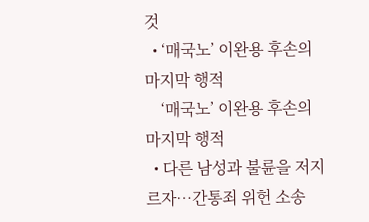것
  • ‘매국노’ 이완용 후손의 마지막 행적
    ‘매국노’ 이완용 후손의 마지막 행적
  • 다른 남성과 불륜을 저지르자…간통죄 위헌 소송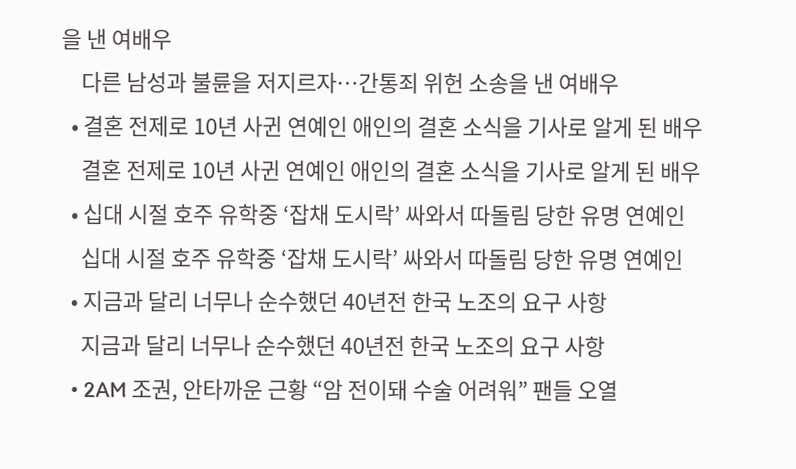을 낸 여배우
    다른 남성과 불륜을 저지르자…간통죄 위헌 소송을 낸 여배우
  • 결혼 전제로 10년 사귄 연예인 애인의 결혼 소식을 기사로 알게 된 배우
    결혼 전제로 10년 사귄 연예인 애인의 결혼 소식을 기사로 알게 된 배우
  • 십대 시절 호주 유학중 ‘잡채 도시락’ 싸와서 따돌림 당한 유명 연예인
    십대 시절 호주 유학중 ‘잡채 도시락’ 싸와서 따돌림 당한 유명 연예인
  • 지금과 달리 너무나 순수했던 40년전 한국 노조의 요구 사항
    지금과 달리 너무나 순수했던 40년전 한국 노조의 요구 사항
  • 2AM 조권, 안타까운 근황 “암 전이돼 수술 어려워” 팬들 오열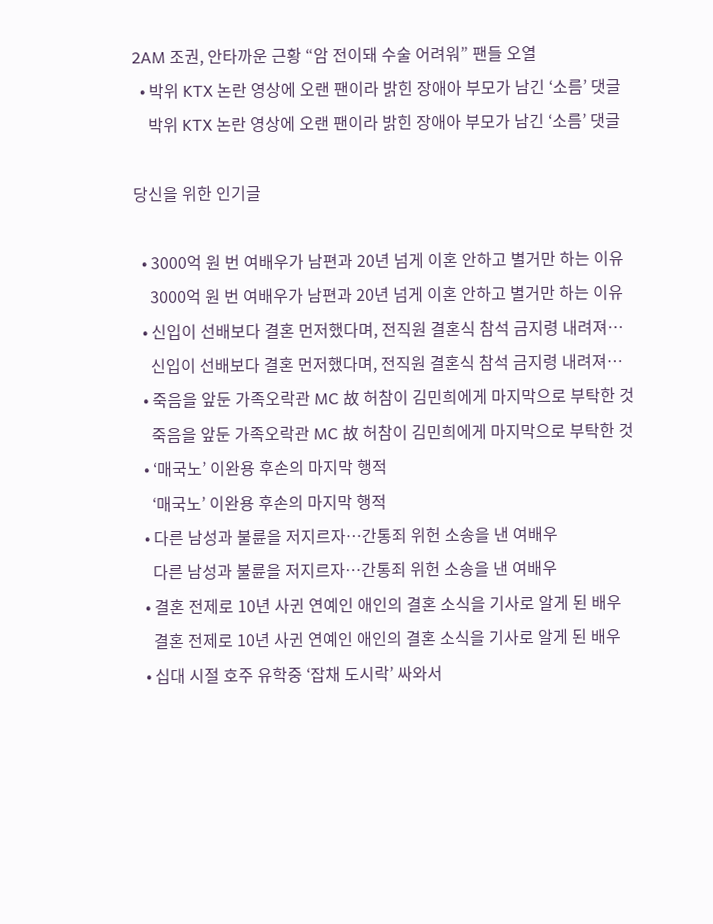2AM 조권, 안타까운 근황 “암 전이돼 수술 어려워” 팬들 오열
  • 박위 KTX 논란 영상에 오랜 팬이라 밝힌 장애아 부모가 남긴 ‘소름’ 댓글
    박위 KTX 논란 영상에 오랜 팬이라 밝힌 장애아 부모가 남긴 ‘소름’ 댓글

당신을 위한 인기글

  • 3000억 원 번 여배우가 남편과 20년 넘게 이혼 안하고 별거만 하는 이유
    3000억 원 번 여배우가 남편과 20년 넘게 이혼 안하고 별거만 하는 이유
  • 신입이 선배보다 결혼 먼저했다며, 전직원 결혼식 참석 금지령 내려져…
    신입이 선배보다 결혼 먼저했다며, 전직원 결혼식 참석 금지령 내려져…
  • 죽음을 앞둔 가족오락관 MC 故 허참이 김민희에게 마지막으로 부탁한 것
    죽음을 앞둔 가족오락관 MC 故 허참이 김민희에게 마지막으로 부탁한 것
  • ‘매국노’ 이완용 후손의 마지막 행적
    ‘매국노’ 이완용 후손의 마지막 행적
  • 다른 남성과 불륜을 저지르자…간통죄 위헌 소송을 낸 여배우
    다른 남성과 불륜을 저지르자…간통죄 위헌 소송을 낸 여배우
  • 결혼 전제로 10년 사귄 연예인 애인의 결혼 소식을 기사로 알게 된 배우
    결혼 전제로 10년 사귄 연예인 애인의 결혼 소식을 기사로 알게 된 배우
  • 십대 시절 호주 유학중 ‘잡채 도시락’ 싸와서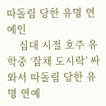따돌림 당한 유명 연예인
    십대 시절 호주 유학중 ‘잡채 도시락’ 싸와서 따돌림 당한 유명 연예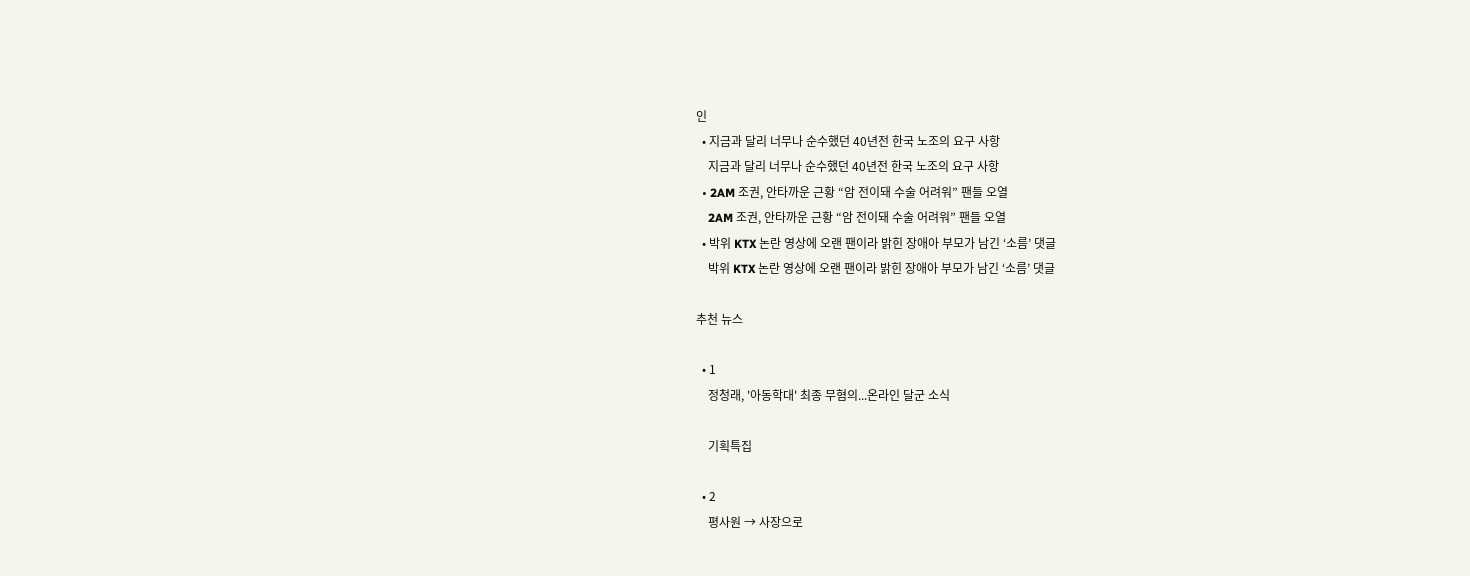인
  • 지금과 달리 너무나 순수했던 40년전 한국 노조의 요구 사항
    지금과 달리 너무나 순수했던 40년전 한국 노조의 요구 사항
  • 2AM 조권, 안타까운 근황 “암 전이돼 수술 어려워” 팬들 오열
    2AM 조권, 안타까운 근황 “암 전이돼 수술 어려워” 팬들 오열
  • 박위 KTX 논란 영상에 오랜 팬이라 밝힌 장애아 부모가 남긴 ‘소름’ 댓글
    박위 KTX 논란 영상에 오랜 팬이라 밝힌 장애아 부모가 남긴 ‘소름’ 댓글

추천 뉴스

  • 1
    정청래, '아동학대' 최종 무혐의...온라인 달군 소식

    기획특집

  • 2
    평사원 → 사장으로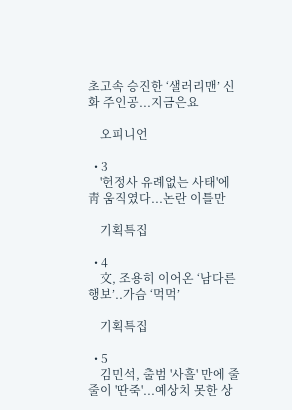초고속 승진한 ‘샐러리맨’ 신화 주인공...지금은요

    오피니언

  • 3
    '헌정사 유례없는 사태'에 靑 움직였다...논란 이틀만

    기획특집

  • 4
    文, 조용히 이어온 ‘남다른 행보’..가슴 ‘먹먹’

    기획특집

  • 5
    김민석, 출범 '사흘' 만에 줄줄이 '딴죽'...예상치 못한 상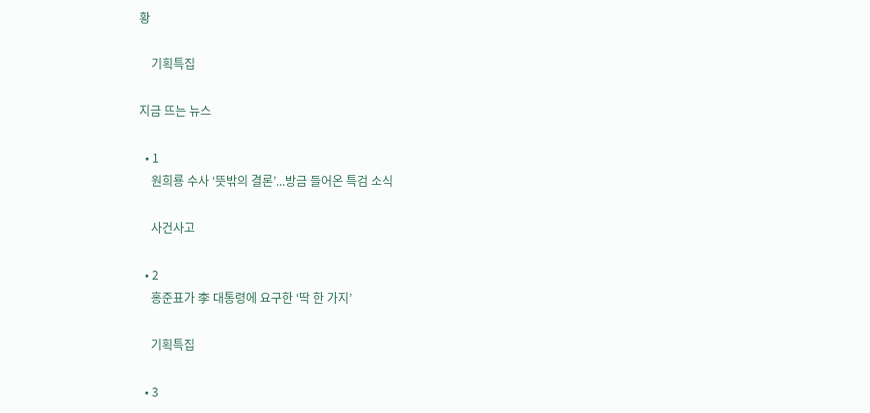황

    기획특집

지금 뜨는 뉴스

  • 1
    원희룡 수사 ‘뜻밖의 결론’...방금 들어온 특검 소식

    사건사고

  • 2
    홍준표가 李 대통령에 요구한 ‘딱 한 가지’

    기획특집

  • 3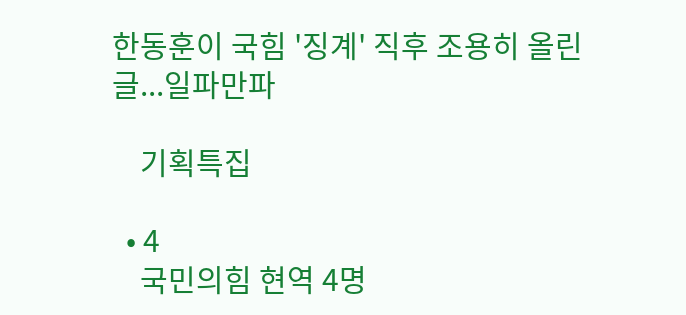한동훈이 국힘 '징계' 직후 조용히 올린 글...일파만파

    기획특집

  • 4
    국민의힘 현역 4명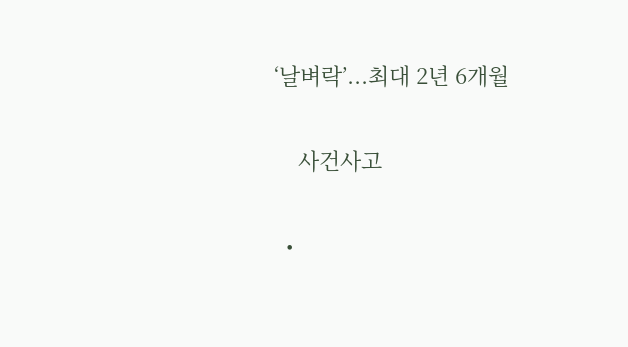‘날벼락’...최대 2년 6개월

    사건사고

  •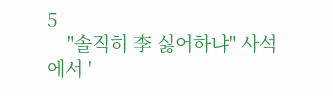5
    "솔직히 李 싫어하냐" 사석에서 '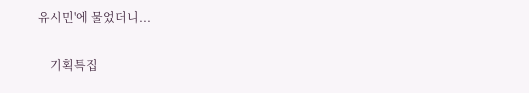유시민'에 물었더니...

    기획특집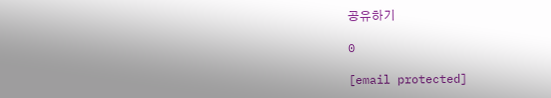공유하기

0

[email protected]